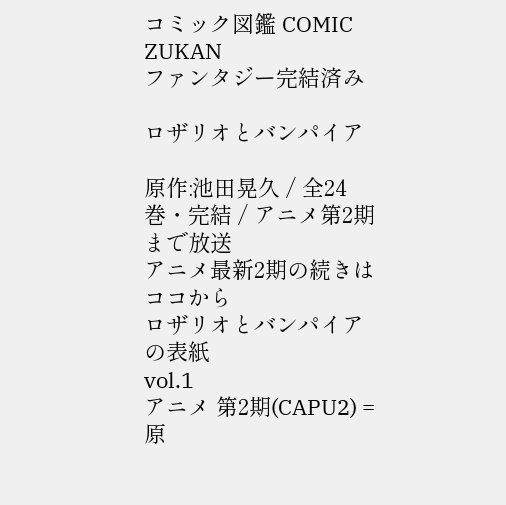コミック図鑑 COMIC ZUKAN
ファンタジー完結済み

ロザリオとバンパイア

原作:池田晃久 / 全24巻・完結 / アニメ第2期まで放送
アニメ最新2期の続きはココから
ロザリオとバンパイア の表紙
vol.1
アニメ 第2期(CAPU2) = 原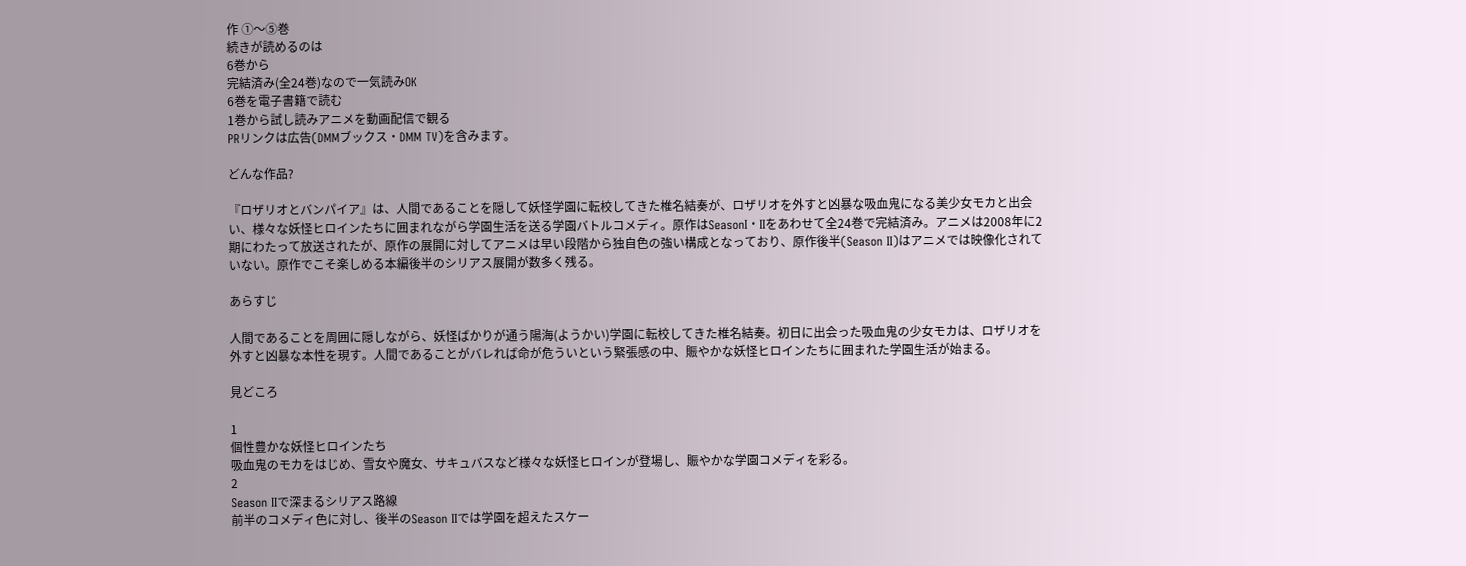作 ①〜⑤巻
続きが読めるのは
6巻から
完結済み(全24巻)なので一気読みOK
6巻を電子書籍で読む
1巻から試し読みアニメを動画配信で観る
PRリンクは広告(DMMブックス・DMM TV)を含みます。

どんな作品?

『ロザリオとバンパイア』は、人間であることを隠して妖怪学園に転校してきた椎名結奏が、ロザリオを外すと凶暴な吸血鬼になる美少女モカと出会い、様々な妖怪ヒロインたちに囲まれながら学園生活を送る学園バトルコメディ。原作はSeasonI・IIをあわせて全24巻で完結済み。アニメは2008年に2期にわたって放送されたが、原作の展開に対してアニメは早い段階から独自色の強い構成となっており、原作後半(Season II)はアニメでは映像化されていない。原作でこそ楽しめる本編後半のシリアス展開が数多く残る。

あらすじ

人間であることを周囲に隠しながら、妖怪ばかりが通う陽海(ようかい)学園に転校してきた椎名結奏。初日に出会った吸血鬼の少女モカは、ロザリオを外すと凶暴な本性を現す。人間であることがバレれば命が危ういという緊張感の中、賑やかな妖怪ヒロインたちに囲まれた学園生活が始まる。

見どころ

1
個性豊かな妖怪ヒロインたち
吸血鬼のモカをはじめ、雪女や魔女、サキュバスなど様々な妖怪ヒロインが登場し、賑やかな学園コメディを彩る。
2
Season IIで深まるシリアス路線
前半のコメディ色に対し、後半のSeason IIでは学園を超えたスケー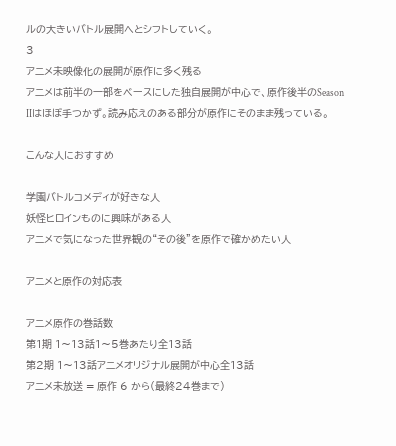ルの大きいバトル展開へとシフトしていく。
3
アニメ未映像化の展開が原作に多く残る
アニメは前半の一部をベースにした独自展開が中心で、原作後半のSeason IIはほぼ手つかず。読み応えのある部分が原作にそのまま残っている。

こんな人におすすめ

学園バトルコメディが好きな人
妖怪ヒロインものに興味がある人
アニメで気になった世界観の“その後”を原作で確かめたい人

アニメと原作の対応表

アニメ原作の巻話数
第1期 1〜13話1〜5巻あたり全13話
第2期 1〜13話アニメオリジナル展開が中心全13話
アニメ未放送 = 原作 6 から(最終24巻まで)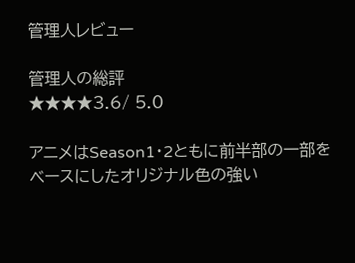管理人レビュー

管理人の総評
★★★★3.6/ 5.0

アニメはSeason1・2ともに前半部の一部をベースにしたオリジナル色の強い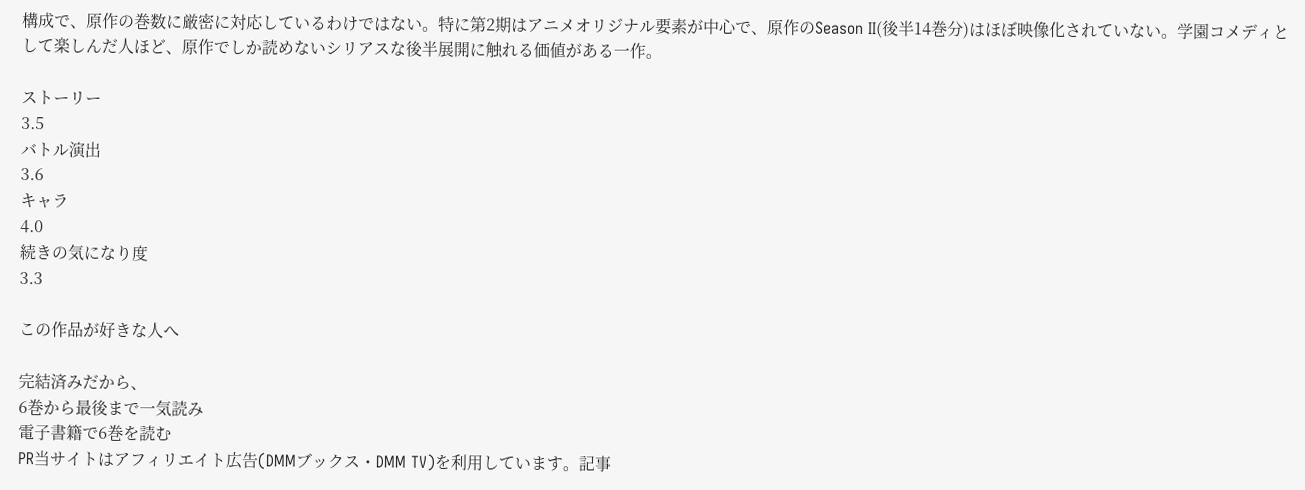構成で、原作の巻数に厳密に対応しているわけではない。特に第2期はアニメオリジナル要素が中心で、原作のSeason II(後半14巻分)はほぼ映像化されていない。学園コメディとして楽しんだ人ほど、原作でしか読めないシリアスな後半展開に触れる価値がある一作。

ストーリー
3.5
バトル演出
3.6
キャラ
4.0
続きの気になり度
3.3

この作品が好きな人へ

完結済みだから、
6巻から最後まで一気読み
電子書籍で6巻を読む
PR当サイトはアフィリエイト広告(DMMブックス・DMM TV)を利用しています。記事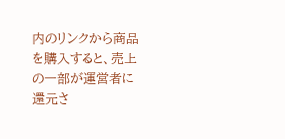内のリンクから商品を購入すると、売上の一部が運営者に還元さ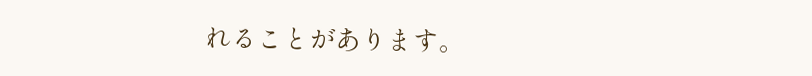れることがあります。